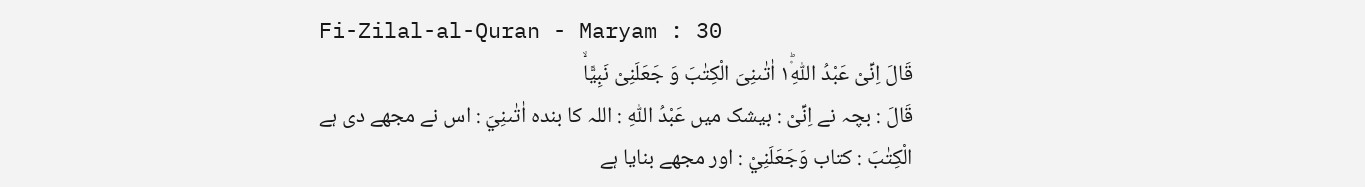Fi-Zilal-al-Quran - Maryam : 30
قَالَ اِنِّیْ عَبْدُ اللّٰهِ١ؕ۫ اٰتٰىنِیَ الْكِتٰبَ وَ جَعَلَنِیْ نَبِیًّاۙ
قَالَ : بچہ نے اِنِّىْ : بیشک میں عَبْدُ اللّٰهِ : اللہ کا بندہ اٰتٰىنِيَ : اس نے مجھے دی ہے الْكِتٰبَ : کتاب وَجَعَلَنِيْ : اور مجھے بنایا ہے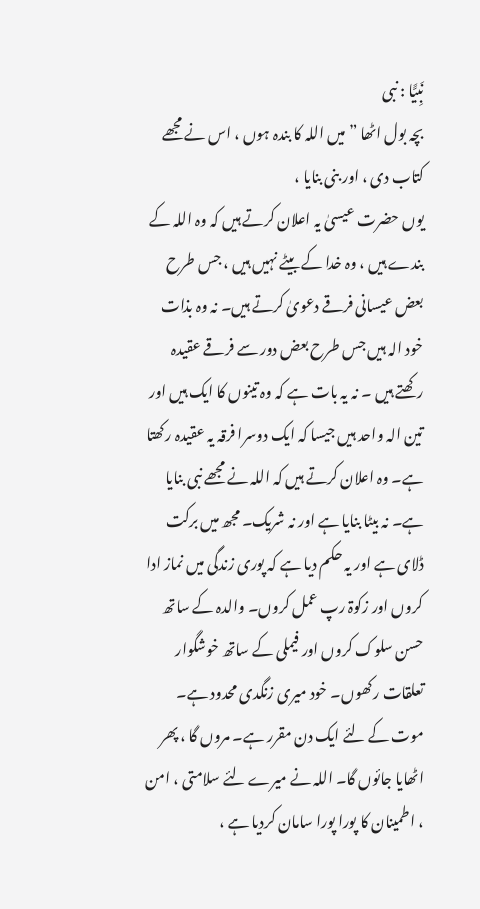نَبِيًّا : نبی
بچہ بول اٹھا ” میں اللہ کا بندہ ہوں ، اس نے مجھے کتاب دی ، اور بنی بنایا ،
یوں حضرت عیسیٰ یہ اعلان کرتے ہیں کہ وہ اللہ کے بندے ہیں ، وہ خدا کے بیٹے نہیں ہیں ، جس طرح بعض عیسانی فرقے دعویٰ کرتے ہیں۔ نہ وہ بذات خود الہ ہیں جس طرح بعض دور سے فرقے عقیدہ رکھتے ہیں ۔ نہ یہ بات ہے کہ وہ تینوں کا ایک ہیں اور تین الہ واحد ہیں جیسا کہ ایک دوسرا فرقہ یہ عقیدہ رکھتا ہے۔ وہ اعلان کرتے ہیں کہ اللہ نے مجھے نبی بنایا ہے۔ نہ بیٹا بنایا ہے اور نہ شریک۔ مجھ میں برکت ڈلای ہے اور یہ حکم دیا ہے کہ پوری زندگی میں نماز ادا کروں اور زکوۃ رپ عمل کروں۔ والدہ کے ساتھ حسن سلوک کروں اور فیملی کے ساتھ خوشگوار تعلقات رکھوں۔ خود میری زنگدی محدود ہے۔ موت کے لئے ایک دن مقرر ہے۔ مروں گا ، پھر اٹھایا جائوں گا۔ اللہ نے میرے لئے سلامتی ، امن ، اطمینان کا پورا پورا سامان کردیا ہے ،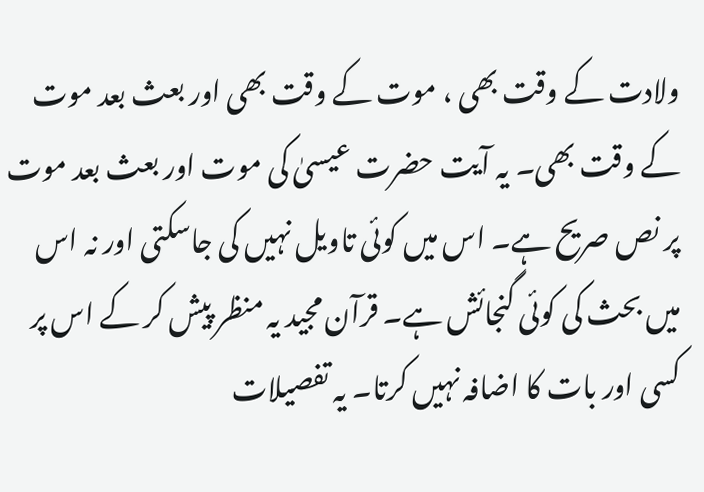ولادت کے وقت بھی ، موت کے وقت بھی اور بعث بعد موت کے وقت بھی۔ یہ آیت حضرت عیسیٰ کی موت اور بعث بعد موت پر نص صریح ہے۔ اس میں کوئی تاویل نہیں کی جاسکتی اور نہ اس میں بحث کی کوئی گنجائش ہے۔ قرآن مجید یہ منظر پیش کر کے اس پر کسی اور بات کا اضافہ نہیں کرتا۔ یہ تفصیلات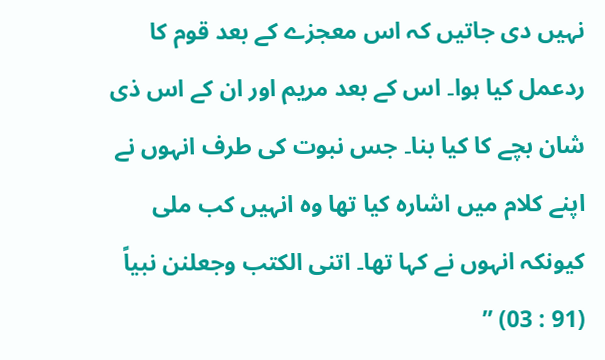نہیں دی جاتیں کہ اس معجزے کے بعد قوم کا ردعمل کیا ہوا۔ اس کے بعد مریم اور ان کے اس ذی شان بچے کا کیا بنا۔ جس نبوت کی طرف انہوں نے اپنے کلام میں اشارہ کیا تھا وہ انہیں کب ملی کیونکہ انہوں نے کہا تھا۔ اتنی الکتب وجعلنن نبیاً (91 : 03) ”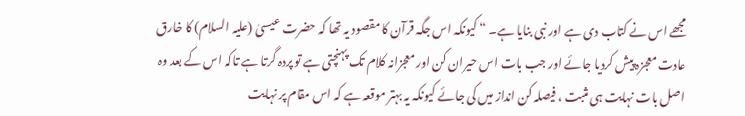مجھے اس نے کتاب دی ہے اور نبی بنایا ہے۔ “ کیونکہ اس جگہ قرآن کا مقصود یہ تھا کہ حضرت عیسیٰ (علیہ السلام) کا خارق عادت معجزہ پیش کردیا جائے اور جب بات اس حیران کن اور معجزانہ کلام تک پہنچتی ہے تو پردہ گرتا ہے تاکہ اس کے بعد وہ اصل بات نہایت ہی مثبت ، فیصلہ کن انداز میں کی جائے کیونکہ یہ بہتر موقعہ ہے کہ اس مقام پر نہایت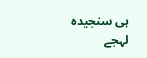ہی سنجیدہ لہجے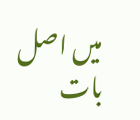میں اصل بات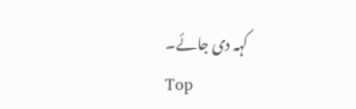کہہ دی جائے۔
Top